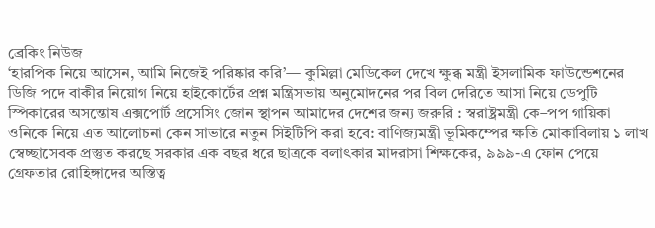ব্রেকিং নিউজ
‘হারপিক নিয়ে আসেন, আমি নিজেই পরিষ্কার করি’— কুমিল্লা মেডিকেল দেখে ক্ষুব্ধ মন্ত্রী ইসলামিক ফাউন্ডেশনের ডিজি পদে বাকীর নিয়োগ নিয়ে হাইকোর্টের প্রশ্ন মন্ত্রিসভায় অনুমোদনের পর বিল দেরিতে আসা নিয়ে ডেপুটি স্পিকারের অসন্তোষ এক্সপোর্ট প্রসেসিং জোন স্থাপন আমাদের দেশের জন্য জরুরি : স্বরাষ্ট্রমন্ত্রী কে–পপ গায়িকা ওনিকে নিয়ে এত আলোচনা কেন সাভারে নতুন সিইটিপি করা হবে: বাণিজ্যমন্ত্রী ভূমিকম্পের ক্ষতি মোকাবিলায় ১ লাখ স্বেচ্ছাসেবক প্রস্তুত করছে সরকার এক বছর ধরে ছাত্রকে বলাৎকার মাদরাসা শিক্ষকের, ৯৯৯-এ ফোন পেয়ে গ্রেফতার রোহিঙ্গাদের অস্তিত্ব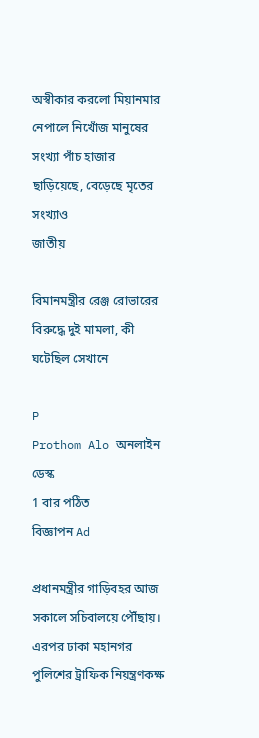অস্বীকার করলো মিয়ানমার নেপালে নিখোঁজ মানুষের সংখ্যা পাঁচ হাজার ছাড়িয়েছে, বেড়েছে মৃতের সংখ্যাও
জাতীয়

বিমানমন্ত্রীর রেঞ্জ রোভারের বিরুদ্ধে দুই মামলা, কী ঘটেছিল সেখানে

P
Prothom Alo অনলাইন ডেস্ক
1 বার পঠিত
বিজ্ঞাপন Ad

প্রধানমন্ত্রীর গাড়িবহর আজ সকালে সচিবালয়ে পৌঁছায়। এরপর ঢাকা মহানগর পুলিশের ট্রাফিক নিয়ন্ত্রণকক্ষ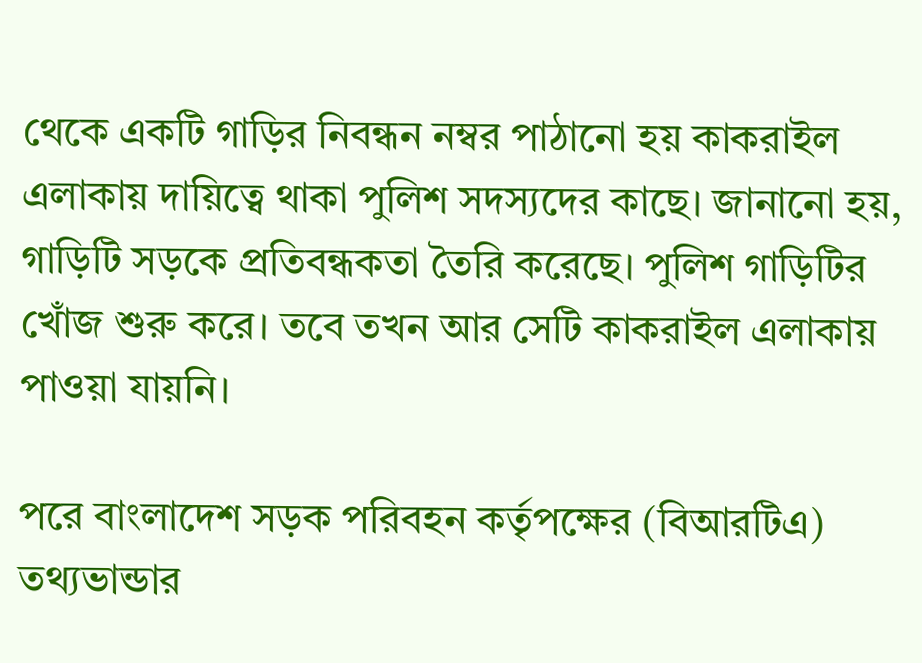থেকে একটি গাড়ির নিবন্ধন নম্বর পাঠানো হয় কাকরাইল এলাকায় দায়িত্বে থাকা পুলিশ সদস্যদের কাছে। জানানো হয়, গাড়িটি সড়কে প্রতিবন্ধকতা তৈরি করেছে। পুলিশ গাড়িটির খোঁজ শুরু করে। তবে তখন আর সেটি কাকরাইল এলাকায় পাওয়া যায়নি।

পরে বাংলাদেশ সড়ক পরিবহন কর্তৃপক্ষের (বিআরটিএ) তথ্যভান্ডার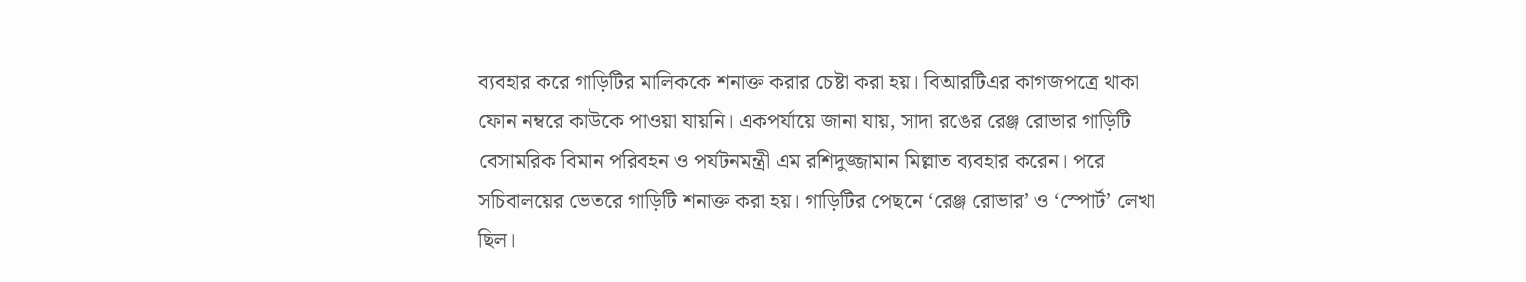ব্যবহার করে গাড়িটির মালিককে শনাক্ত করার চেষ্টা করা হয়। বিআরটিএর কাগজপত্রে থাকা ফোন নম্বরে কাউকে পাওয়া যায়নি। একপর্যায়ে জানা যায়, সাদা রঙের রেঞ্জ রোভার গাড়িটি বেসামরিক বিমান পরিবহন ও পর্যটনমন্ত্রী এম রশিদুজ্জামান মিল্লাত ব্যবহার করেন। পরে সচিবালয়ের ভেতরে গাড়িটি শনাক্ত করা হয়। গাড়িটির পেছনে ‘রেঞ্জ রোভার’ ও ‘স্পোর্ট’ লেখা ছিল।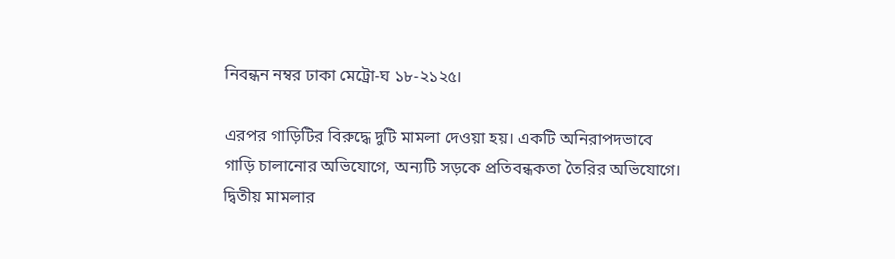নিবন্ধন নম্বর ঢাকা মেট্রো-ঘ ১৮-২১২৫।

এরপর গাড়িটির বিরুদ্ধে দুটি মামলা দেওয়া হয়। একটি অনিরাপদভাবে গাড়ি চালানোর অভিযোগে, অন্যটি সড়কে প্রতিবন্ধকতা তৈরির অভিযোগে। দ্বিতীয় মামলার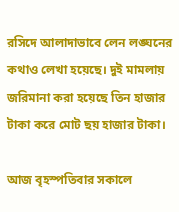রসিদে আলাদাভাবে লেন লঙ্ঘনের কথাও লেখা হয়েছে। দুই মামলায় জরিমানা করা হয়েছে তিন হাজার টাকা করে মোট ছয় হাজার টাকা।

আজ বৃহস্পতিবার সকালে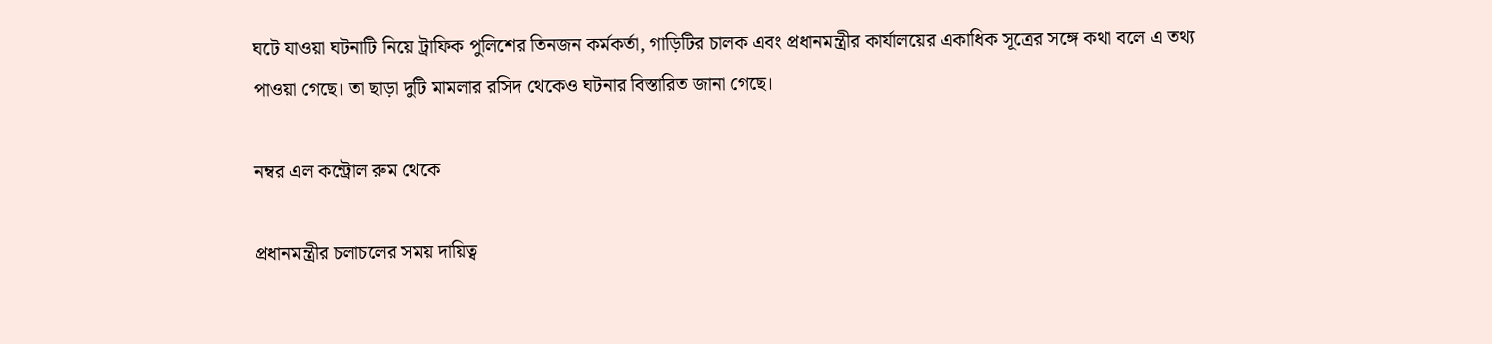ঘটে যাওয়া ঘটনাটি নিয়ে ট্রাফিক পুলিশের তিনজন কর্মকর্তা, গাড়িটির চালক এবং প্রধানমন্ত্রীর কার্যালয়ের একাধিক সূত্রের সঙ্গে কথা বলে এ তথ্য পাওয়া গেছে। তা ছাড়া দুটি মামলার রসিদ থেকেও ঘটনার বিস্তারিত জানা গেছে।

নম্বর এল কন্ট্রোল রুম থেকে

প্রধানমন্ত্রীর চলাচলের সময় দায়িত্ব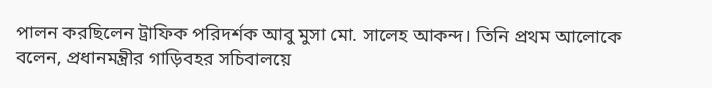পালন করছিলেন ট্রাফিক পরিদর্শক আবু মুসা মো. সালেহ আকন্দ। তিনি প্রথম আলোকে বলেন, প্রধানমন্ত্রীর গাড়িবহর সচিবালয়ে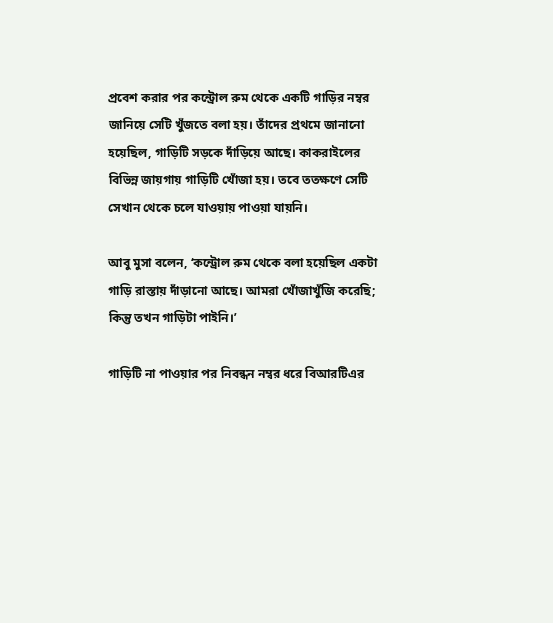প্রবেশ করার পর কন্ট্রোল রুম থেকে একটি গাড়ির নম্বর জানিয়ে সেটি খুঁজতে বলা হয়। তাঁদের প্রথমে জানানো হয়েছিল, গাড়িটি সড়কে দাঁড়িয়ে আছে। কাকরাইলের বিভিন্ন জায়গায় গাড়িটি খোঁজা হয়। তবে ততক্ষণে সেটি সেখান থেকে চলে যাওয়ায় পাওয়া যায়নি।

আবু মুসা বলেন, ‘কন্ট্রোল রুম থেকে বলা হয়েছিল একটা গাড়ি রাস্তায় দাঁড়ানো আছে। আমরা খোঁজাখুঁজি করেছি; কিন্তু তখন গাড়িটা পাইনি।’

গাড়িটি না পাওয়ার পর নিবন্ধন নম্বর ধরে বিআরটিএর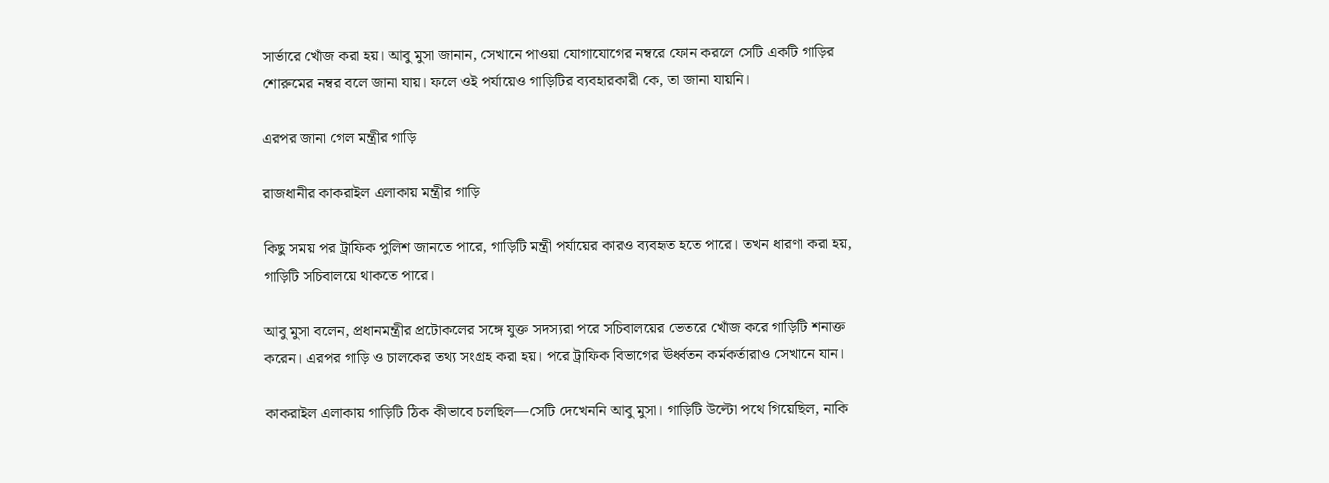সার্ভারে খোঁজ করা হয়। আবু মুসা জানান, সেখানে পাওয়া যোগাযোগের নম্বরে ফোন করলে সেটি একটি গাড়ির শোরুমের নম্বর বলে জানা যায়। ফলে ওই পর্যায়েও গাড়িটির ব্যবহারকারী কে, তা জানা যায়নি।

এরপর জানা গেল মন্ত্রীর গাড়ি

রাজধানীর কাকরাইল এলাকায় মন্ত্রীর গাড়ি

কিছু সময় পর ট্রাফিক পুলিশ জানতে পারে, গাড়িটি মন্ত্রী পর্যায়ের কারও ব্যবহৃত হতে পারে। তখন ধারণা করা হয়, গাড়িটি সচিবালয়ে থাকতে পারে।

আবু মুসা বলেন, প্রধানমন্ত্রীর প্রটোকলের সঙ্গে যুক্ত সদস্যরা পরে সচিবালয়ের ভেতরে খোঁজ করে গাড়িটি শনাক্ত করেন। এরপর গাড়ি ও চালকের তথ্য সংগ্রহ করা হয়। পরে ট্রাফিক বিভাগের ঊর্ধ্বতন কর্মকর্তারাও সেখানে যান।

কাকরাইল এলাকায় গাড়িটি ঠিক কীভাবে চলছিল—সেটি দেখেননি আবু মুসা। গাড়িটি উল্টো পথে গিয়েছিল, নাকি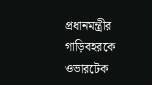প্রধানমন্ত্রীর গাড়িবহরকে ওভারটেক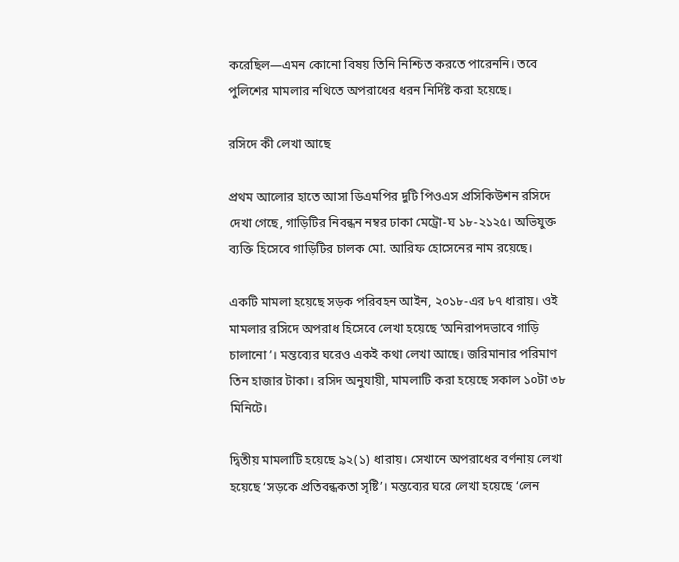করেছিল—এমন কোনো বিষয় তিনি নিশ্চিত করতে পারেননি। তবে পুলিশের মামলার নথিতে অপরাধের ধরন নির্দিষ্ট করা হয়েছে।

রসিদে কী লেখা আছে

প্রথম আলোর হাতে আসা ডিএমপির দুটি পিওএস প্রসিকিউশন রসিদে দেখা গেছে, গাড়িটির নিবন্ধন নম্বর ঢাকা মেট্রো-ঘ ১৮-২১২৫। অভিযুক্ত ব্যক্তি হিসেবে গাড়িটির চালক মো. আরিফ হোসেনের নাম রয়েছে।

একটি মামলা হয়েছে সড়ক পরিবহন আইন, ২০১৮-এর ৮৭ ধারায়। ওই মামলার রসিদে অপরাধ হিসেবে লেখা হয়েছে ‘অনিরাপদভাবে গাড়ি চালানো’। মন্তব্যের ঘরেও একই কথা লেখা আছে। জরিমানার পরিমাণ তিন হাজার টাকা। রসিদ অনুযায়ী, মামলাটি করা হয়েছে সকাল ১০টা ৩৮ মিনিটে।

দ্বিতীয় মামলাটি হয়েছে ৯২(১) ধারায়। সেখানে অপরাধের বর্ণনায় লেখা হয়েছে ‘সড়কে প্রতিবন্ধকতা সৃষ্টি’। মন্তব্যের ঘরে লেখা হয়েছে ‘লেন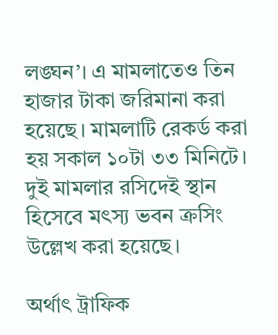লঙ্ঘন’। এ মামলাতেও তিন হাজার টাকা জরিমানা করা হয়েছে। মামলাটি রেকর্ড করা হয় সকাল ১০টা ৩৩ মিনিটে। দুই মামলার রসিদেই স্থান হিসেবে মৎস্য ভবন ক্রসিং উল্লেখ করা হয়েছে।

অর্থাৎ ট্রাফিক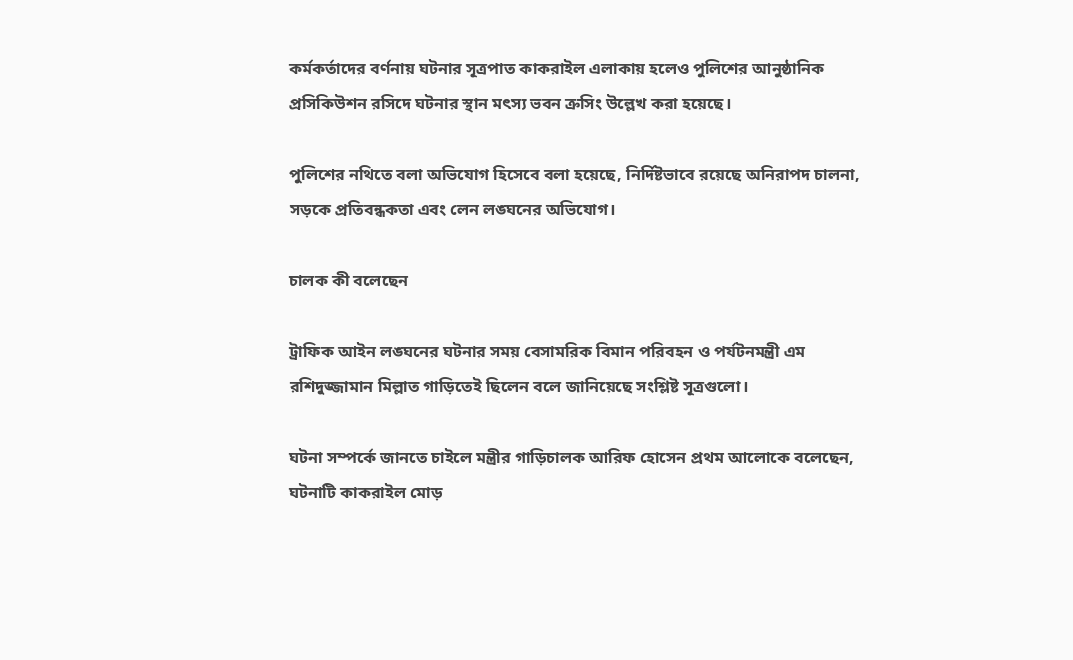কর্মকর্তাদের বর্ণনায় ঘটনার সূত্রপাত কাকরাইল এলাকায় হলেও পুলিশের আনুষ্ঠানিক প্রসিকিউশন রসিদে ঘটনার স্থান মৎস্য ভবন ক্রসিং উল্লেখ করা হয়েছে।

পুলিশের নথিতে বলা অভিযোগ হিসেবে বলা হয়েছে, নির্দিষ্টভাবে রয়েছে অনিরাপদ চালনা, সড়কে প্রতিবন্ধকতা এবং লেন লঙ্ঘনের অভিযোগ।

চালক কী বলেছেন

ট্রাফিক আইন লঙ্ঘনের ঘটনার সময় বেসামরিক বিমান পরিবহন ও পর্যটনমন্ত্রী এম রশিদুজ্জামান মিল্লাত গাড়িতেই ছিলেন বলে জানিয়েছে সংশ্লিষ্ট সূত্রগুলো।

ঘটনা সম্পর্কে জানতে চাইলে মন্ত্রীর গাড়িচালক আরিফ হোসেন প্রথম আলোকে বলেছেন, ঘটনাটি কাকরাইল মোড়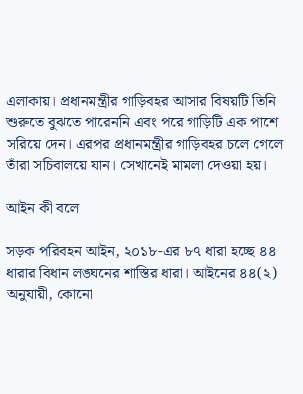এলাকায়। প্রধানমন্ত্রীর গাড়িবহর আসার বিষয়টি তিনি শুরুতে বুঝতে পারেননি এবং পরে গাড়িটি এক পাশে সরিয়ে দেন। এরপর প্রধানমন্ত্রীর গাড়িবহর চলে গেলে তাঁরা সচিবালয়ে যান। সেখানেই মামলা দেওয়া হয়।

আইন কী বলে

সড়ক পরিবহন আইন, ২০১৮-এর ৮৭ ধারা হচ্ছে ৪৪ ধারার বিধান লঙ্ঘনের শাস্তির ধারা। আইনের ৪৪(২) অনুযায়ী, কোনো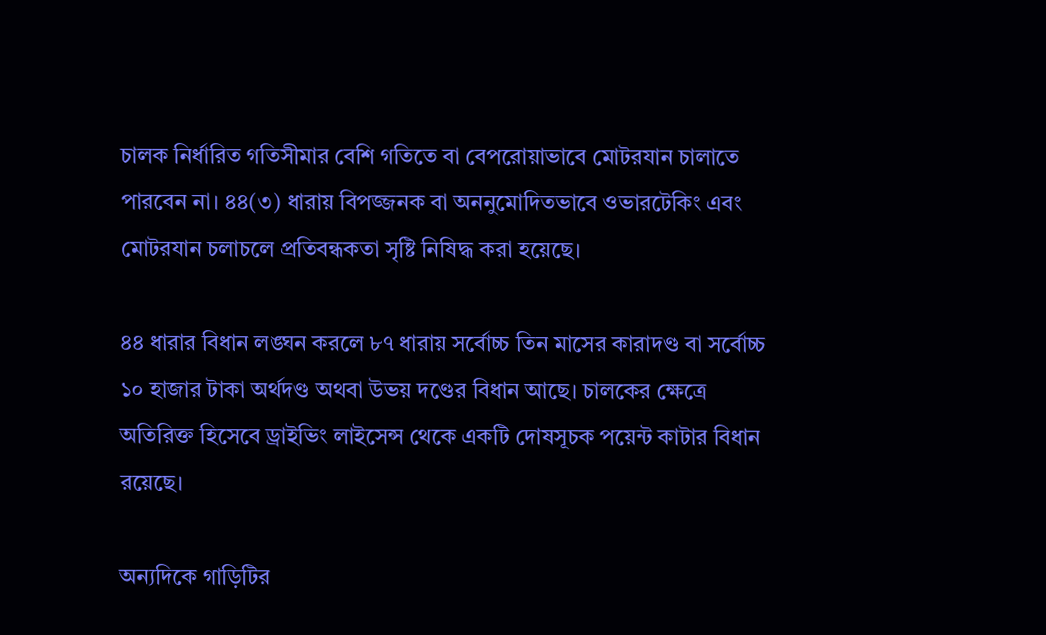চালক নির্ধারিত গতিসীমার বেশি গতিতে বা বেপরোয়াভাবে মোটরযান চালাতে পারবেন না। ৪৪(৩) ধারায় বিপজ্জনক বা অননুমোদিতভাবে ওভারটেকিং এবং মোটরযান চলাচলে প্রতিবন্ধকতা সৃষ্টি নিষিদ্ধ করা হয়েছে।

৪৪ ধারার বিধান লঙ্ঘন করলে ৮৭ ধারায় সর্বোচ্চ তিন মাসের কারাদণ্ড বা সর্বোচ্চ ১০ হাজার টাকা অর্থদণ্ড অথবা উভয় দণ্ডের বিধান আছে। চালকের ক্ষেত্রে অতিরিক্ত হিসেবে ড্রাইভিং লাইসেন্স থেকে একটি দোষসূচক পয়েন্ট কাটার বিধান রয়েছে।

অন্যদিকে গাড়িটির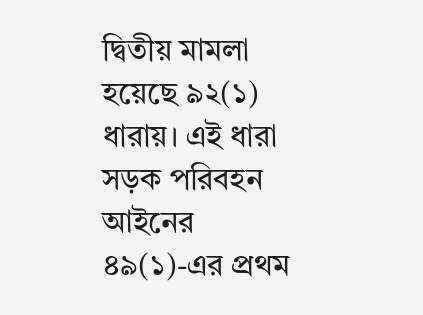দ্বিতীয় মামলা হয়েছে ৯২(১) ধারায়। এই ধারা সড়ক পরিবহন আইনের ৪৯(১)-এর প্রথম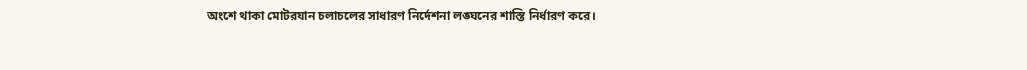অংশে থাকা মোটরযান চলাচলের সাধারণ নির্দেশনা লঙ্ঘনের শাস্তি নির্ধারণ করে।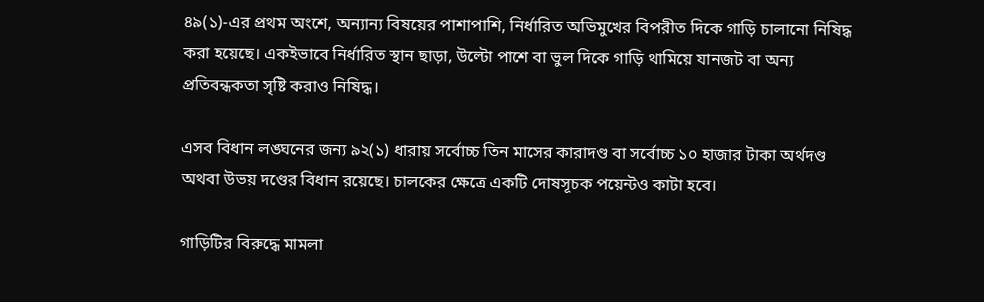৪৯(১)-এর প্রথম অংশে, অন্যান্য বিষয়ের পাশাপাশি, নির্ধারিত অভিমুখের বিপরীত দিকে গাড়ি চালানো নিষিদ্ধ করা হয়েছে। একইভাবে নির্ধারিত স্থান ছাড়া, উল্টো পাশে বা ভুল দিকে গাড়ি থামিয়ে যানজট বা অন্য প্রতিবন্ধকতা সৃষ্টি করাও নিষিদ্ধ।

এসব বিধান লঙ্ঘনের জন্য ৯২(১) ধারায় সর্বোচ্চ তিন মাসের কারাদণ্ড বা সর্বোচ্চ ১০ হাজার টাকা অর্থদণ্ড অথবা উভয় দণ্ডের বিধান রয়েছে। চালকের ক্ষেত্রে একটি দোষসূচক পয়েন্টও কাটা হবে।

গাড়িটির বিরুদ্ধে মামলা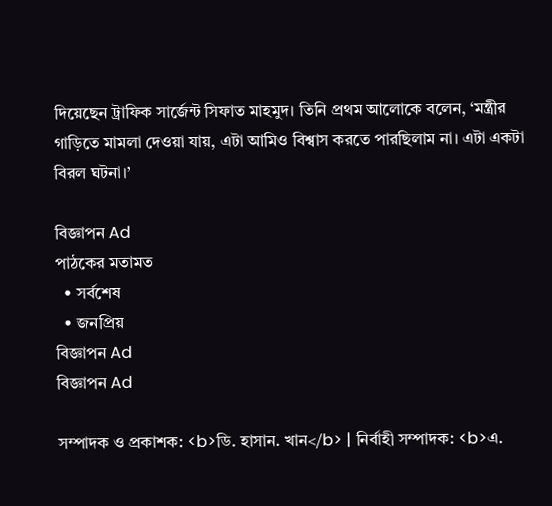দিয়েছেন ট্রাফিক সার্জেন্ট সিফাত মাহমুদ। তিনি প্রথম আলোকে বলেন, ‘মন্ত্রীর গাড়িতে মামলা দেওয়া যায়, এটা আমিও বিশ্বাস করতে পারছিলাম না। এটা একটা বিরল ঘটনা।’

বিজ্ঞাপন Ad
পাঠকের মতামত
  • সর্বশেষ
  • জনপ্রিয়
বিজ্ঞাপন Ad
বিজ্ঞাপন Ad

সম্পাদক ও প্রকাশক: <b>ডি. হাসান. খান</b> | নির্বাহী সম্পাদক: <b>এ.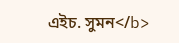এইচ. সুমন</b>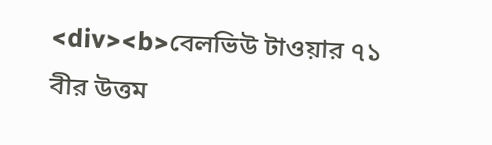<div><b>বেলভিউ টাওয়ার ৭১ বীর উত্তম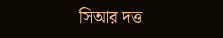সিআর দত্ত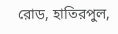রোড, হাতিরপুল,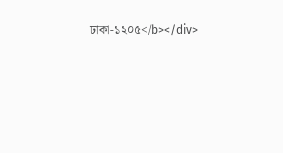ঢাকা-১২০৫</b></div>